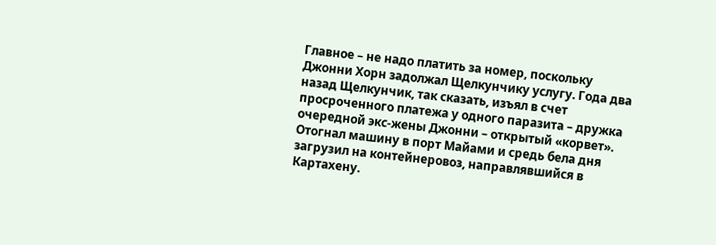Главное – не надо платить за номер, поскольку Джонни Хорн задолжал Щелкунчику услугу. Года два назад Щелкунчик, так сказать, изъял в счет просроченного платежа у одного паразита – дружка очередной экс-жены Джонни – открытый «корвет». Отогнал машину в порт Майами и средь бела дня загрузил на контейнеровоз, направлявшийся в Картахену.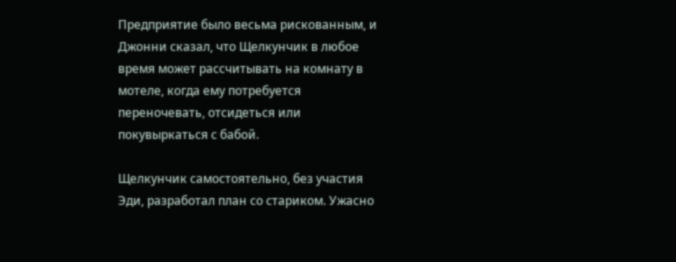Предприятие было весьма рискованным, и Джонни сказал, что Щелкунчик в любое время может рассчитывать на комнату в мотеле, когда ему потребуется переночевать, отсидеться или покувыркаться с бабой.

Щелкунчик самостоятельно, без участия Эди, разработал план со стариком. Ужасно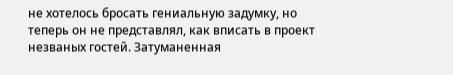не хотелось бросать гениальную задумку, но теперь он не представлял, как вписать в проект незваных гостей. Затуманенная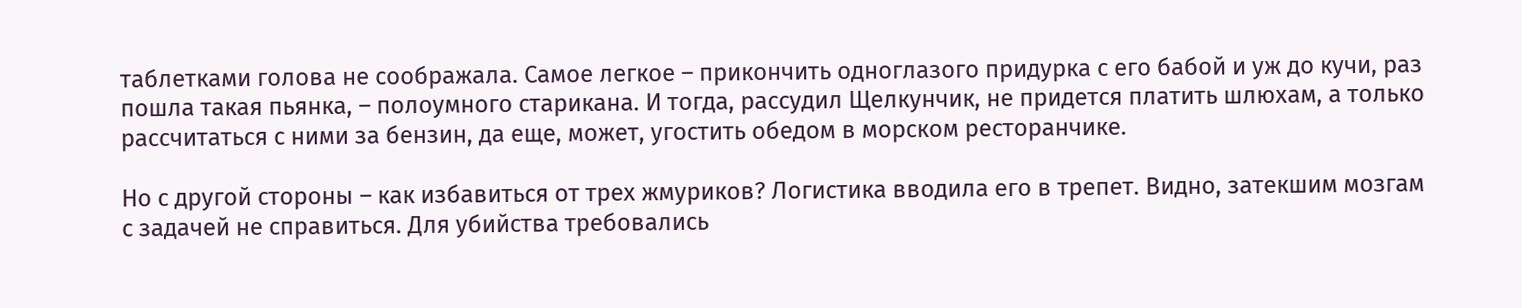таблетками голова не соображала. Самое легкое – прикончить одноглазого придурка с его бабой и уж до кучи, раз пошла такая пьянка, – полоумного старикана. И тогда, рассудил Щелкунчик, не придется платить шлюхам, а только рассчитаться с ними за бензин, да еще, может, угостить обедом в морском ресторанчике.

Но с другой стороны – как избавиться от трех жмуриков? Логистика вводила его в трепет. Видно, затекшим мозгам с задачей не справиться. Для убийства требовались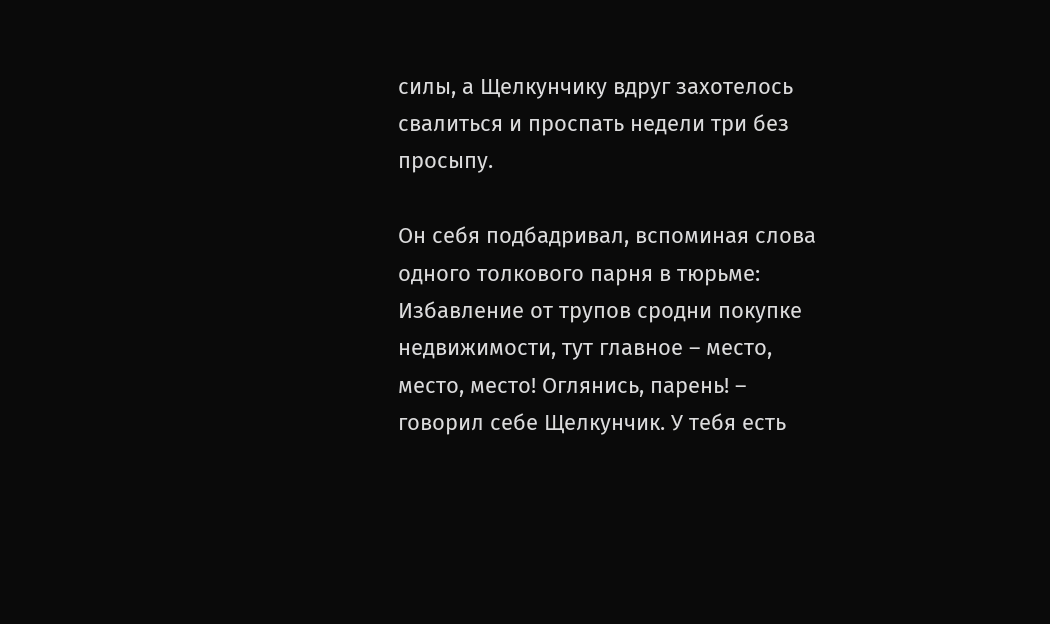силы, а Щелкунчику вдруг захотелось свалиться и проспать недели три без просыпу.

Он себя подбадривал, вспоминая слова одного толкового парня в тюрьме: Избавление от трупов сродни покупке недвижимости, тут главное – место, место, место! Оглянись, парень! – говорил себе Щелкунчик. У тебя есть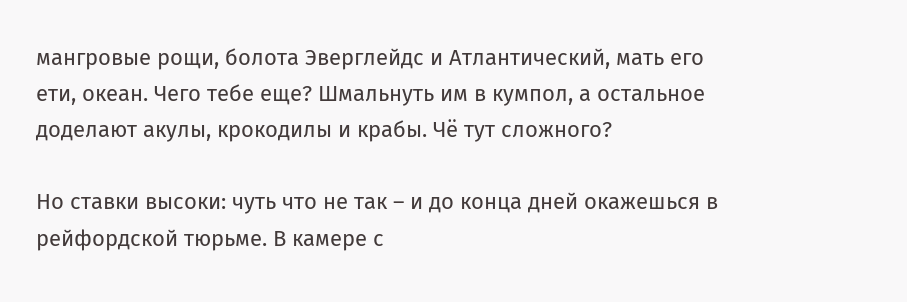мангровые рощи, болота Эверглейдс и Атлантический, мать его ети, океан. Чего тебе еще? Шмальнуть им в кумпол, а остальное доделают акулы, крокодилы и крабы. Чё тут сложного?

Но ставки высоки: чуть что не так – и до конца дней окажешься в рейфордской тюрьме. В камере с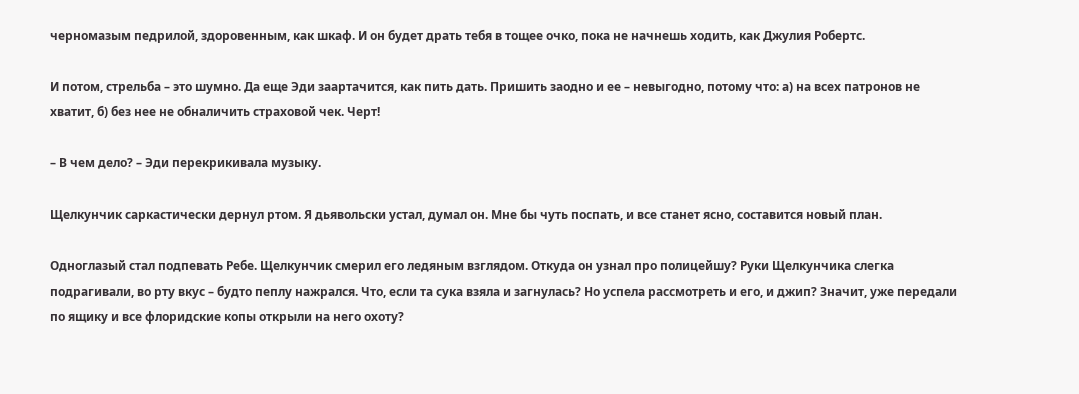черномазым педрилой, здоровенным, как шкаф. И он будет драть тебя в тощее очко, пока не начнешь ходить, как Джулия Робертс.

И потом, стрельба – это шумно. Да еще Эди заартачится, как пить дать. Пришить заодно и ее – невыгодно, потому что: а) на всех патронов не хватит, б) без нее не обналичить страховой чек. Черт!

– В чем дело? – Эди перекрикивала музыку.

Щелкунчик саркастически дернул ртом. Я дьявольски устал, думал он. Мне бы чуть поспать, и все станет ясно, составится новый план.

Одноглазый стал подпевать Ребе. Щелкунчик смерил его ледяным взглядом. Откуда он узнал про полицейшу? Руки Щелкунчика слегка подрагивали, во рту вкус – будто пеплу нажрался. Что, если та сука взяла и загнулась? Но успела рассмотреть и его, и джип? Значит, уже передали по ящику и все флоридские копы открыли на него охоту?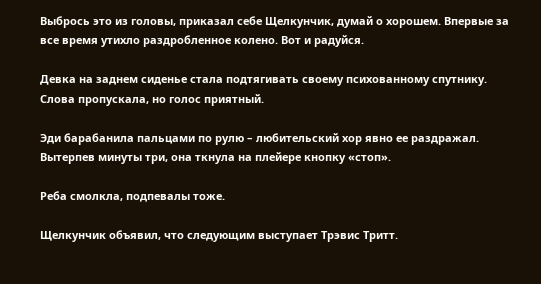Выбрось это из головы, приказал себе Щелкунчик, думай о хорошем. Впервые за все время утихло раздробленное колено. Вот и радуйся.

Девка на заднем сиденье стала подтягивать своему психованному спутнику. Слова пропускала, но голос приятный.

Эди барабанила пальцами по рулю – любительский хор явно ее раздражал. Вытерпев минуты три, она ткнула на плейере кнопку «стоп».

Реба смолкла, подпевалы тоже.

Щелкунчик объявил, что следующим выступает Трэвис Тритт.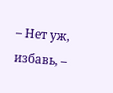– Нет уж, избавь, –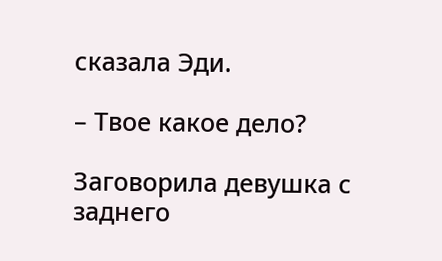сказала Эди.

– Твое какое дело?

Заговорила девушка с заднего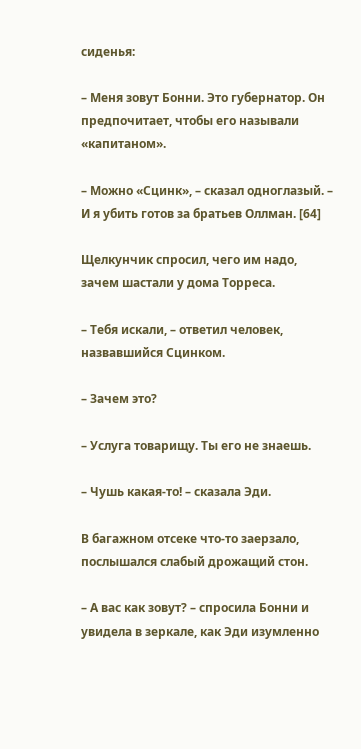сиденья:

– Меня зовут Бонни. Это губернатор. Он предпочитает, чтобы его называли «капитаном».

– Можно «Сцинк», – сказал одноглазый. – И я убить готов за братьев Оллман. [64]

Щелкунчик спросил, чего им надо, зачем шастали у дома Торреса.

– Тебя искали, – ответил человек, назвавшийся Сцинком.

– Зачем это?

– Услуга товарищу. Ты его не знаешь.

– Чушь какая-то! – сказала Эди.

В багажном отсеке что-то заерзало, послышался слабый дрожащий стон.

– А вас как зовут? – спросила Бонни и увидела в зеркале, как Эди изумленно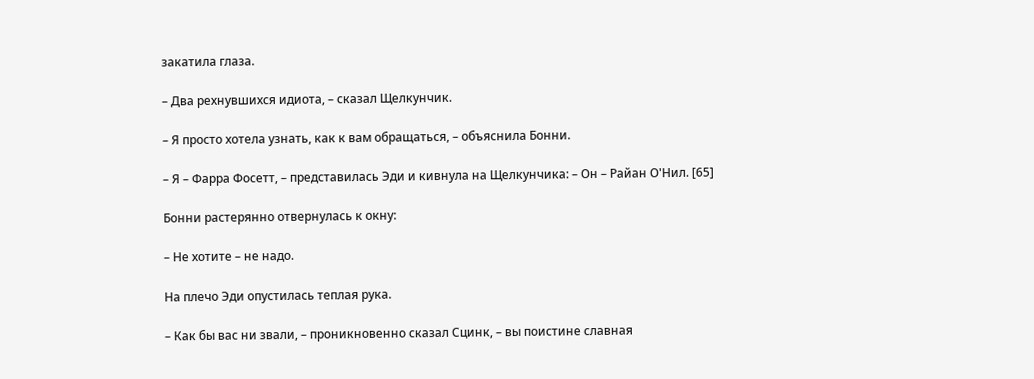закатила глаза.

– Два рехнувшихся идиота, – сказал Щелкунчик.

– Я просто хотела узнать, как к вам обращаться, – объяснила Бонни.

– Я – Фарра Фосетт, – представилась Эди и кивнула на Щелкунчика: – Он – Райан О'Нил. [65]

Бонни растерянно отвернулась к окну:

– Не хотите – не надо.

На плечо Эди опустилась теплая рука.

– Как бы вас ни звали, – проникновенно сказал Сцинк, – вы поистине славная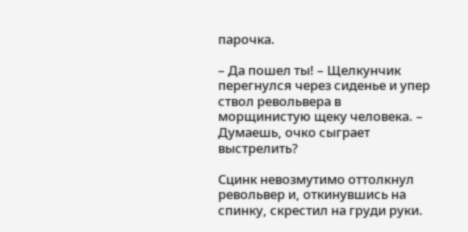парочка.

– Да пошел ты! – Щелкунчик перегнулся через сиденье и упер ствол револьвера в морщинистую щеку человека. – Думаешь, очко сыграет выстрелить?

Сцинк невозмутимо оттолкнул револьвер и, откинувшись на спинку, скрестил на груди руки.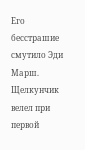Его бесстрашие смутило Эди Марш. Щелкунчик велел при первой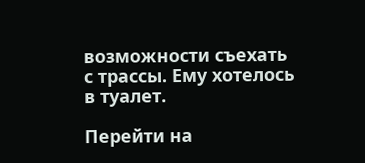возможности съехать с трассы. Ему хотелось в туалет.

Перейти на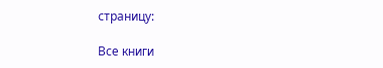страницу:

Все книги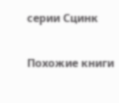серии Сцинк

Похожие книги